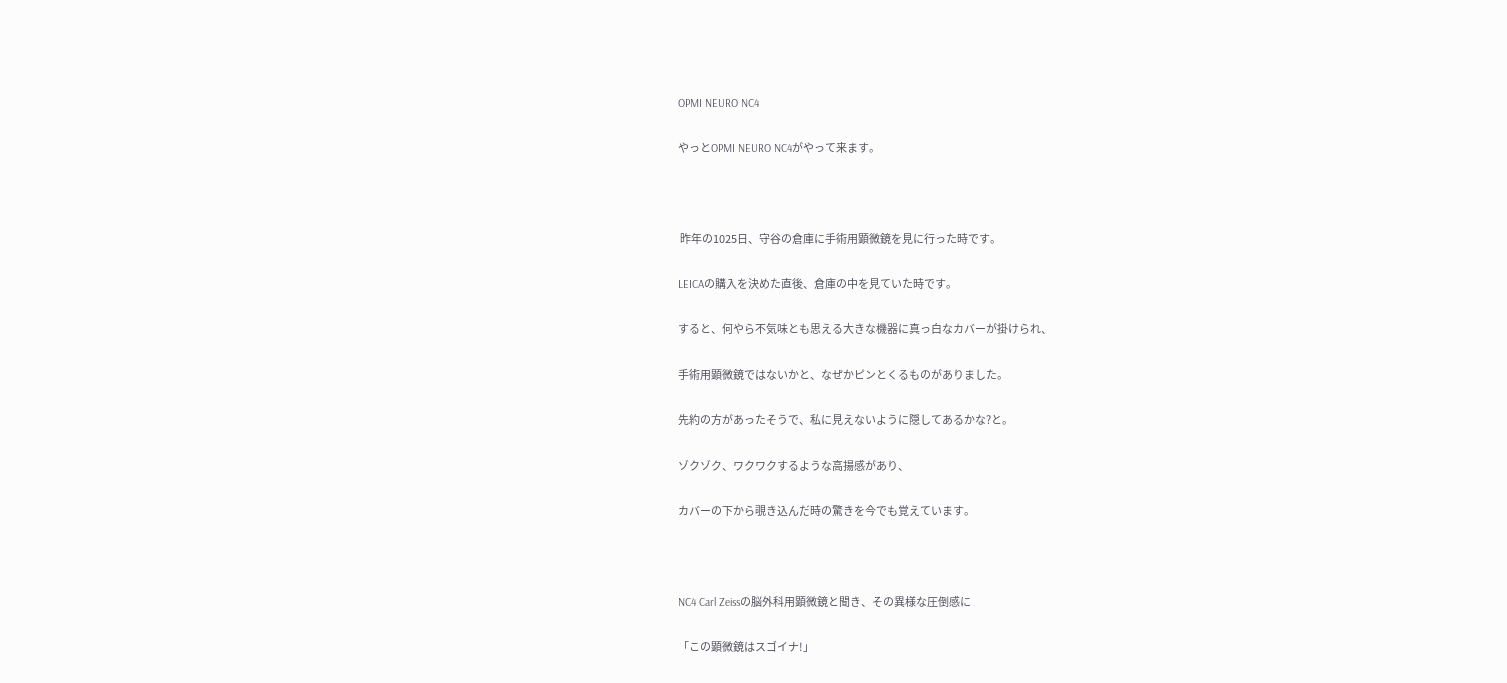OPMI NEURO NC4

やっとOPMI NEURO NC4がやって来ます。



 昨年の1025日、守谷の倉庫に手術用顕微鏡を見に行った時です。

LEICAの購入を決めた直後、倉庫の中を見ていた時です。

すると、何やら不気味とも思える大きな機器に真っ白なカバーが掛けられ、

手術用顕微鏡ではないかと、なぜかピンとくるものがありました。

先約の方があったそうで、私に見えないように隠してあるかな?と。

ゾクゾク、ワクワクするような高揚感があり、

カバーの下から覗き込んだ時の驚きを今でも覚えています。



NC4 Carl Zeissの脳外科用顕微鏡と聞き、その異様な圧倒感に

「この顕微鏡はスゴイナ!」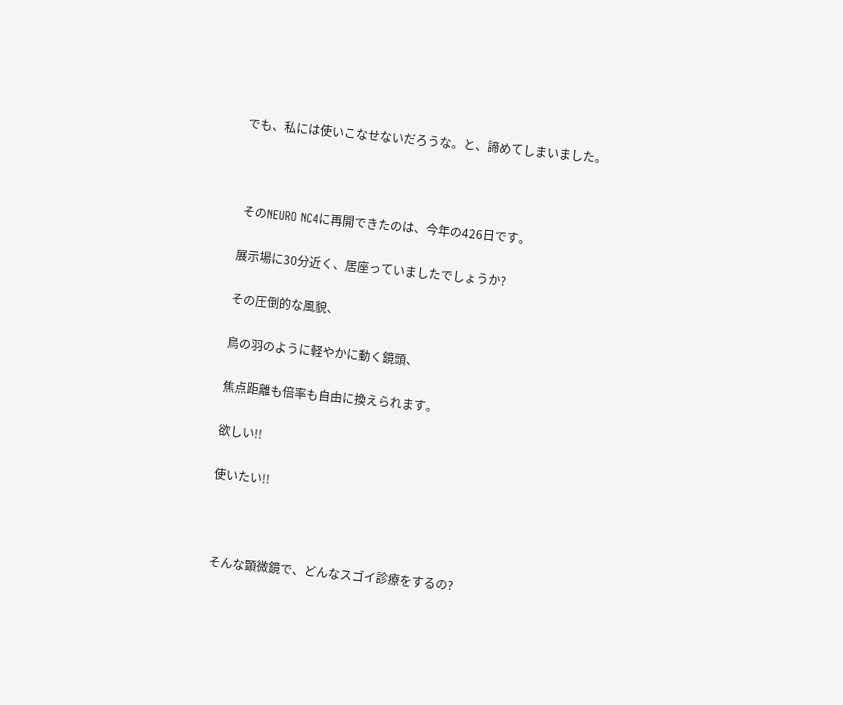でも、私には使いこなせないだろうな。と、諦めてしまいました。



 そのNEURO NC4に再開できたのは、今年の426日です。

展示場に30分近く、居座っていましたでしょうか?

その圧倒的な風貌、

鳥の羽のように軽やかに動く鏡頭、

焦点距離も倍率も自由に換えられます。

欲しい!!

使いたい!!



 そんな顕微鏡で、どんなスゴイ診療をするの?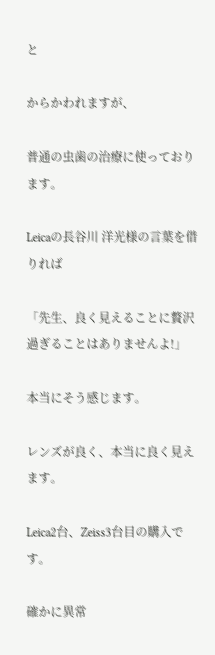と

からかわれますが、

普通の虫歯の治療に使っております。

Leicaの長谷川 洋光様の言葉を借りれば

「先生、良く見えることに贅沢過ぎることはありませんよ!」

本当にそう感じます。

レンズが良く、本当に良く見えます。

Leica2台、Zeiss3台目の購入です。

確かに異常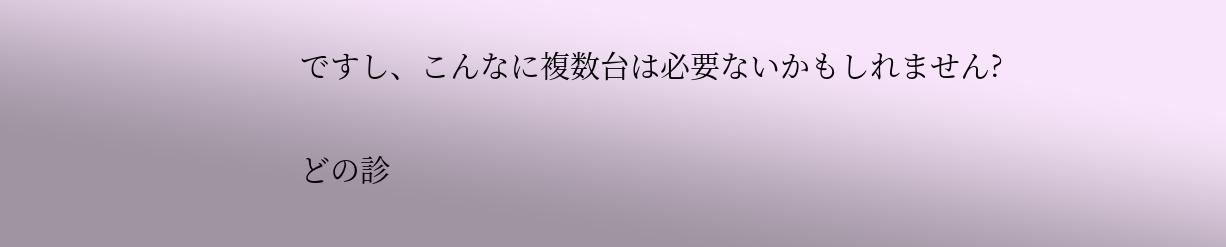ですし、こんなに複数台は必要ないかもしれません?

どの診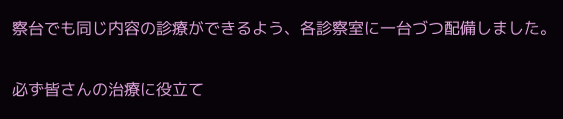察台でも同じ内容の診療ができるよう、各診察室に一台づつ配備しました。

必ず皆さんの治療に役立て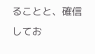ることと、確信してお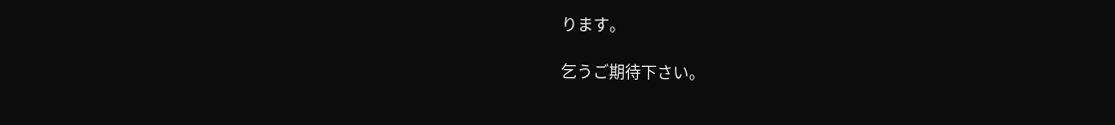ります。

乞うご期待下さい。